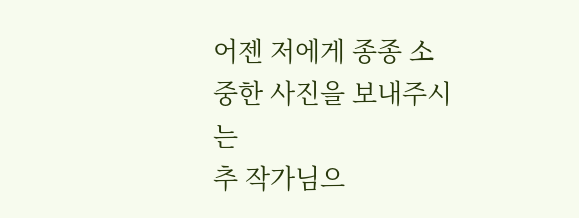어젠 저에게 종종 소중한 사진을 보내주시는
추 작가님으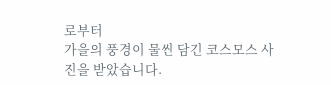로부터
가을의 풍경이 물씬 담긴 코스모스 사진을 받았습니다.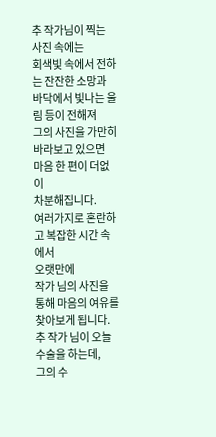추 작가님이 찍는 사진 속에는
회색빛 속에서 전하는 잔잔한 소망과
바닥에서 빛나는 울림 등이 전해져
그의 사진을 가만히 바라보고 있으면
마음 한 편이 더없이
차분해집니다.
여러가지로 혼란하고 복잡한 시간 속에서
오랫만에
작가 님의 사진을 통해 마음의 여유를 찾아보게 됩니다.
추 작가 님이 오늘 수술을 하는데,
그의 수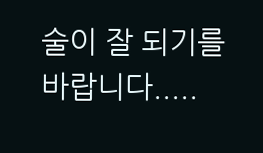술이 잘 되기를 바랍니다.....